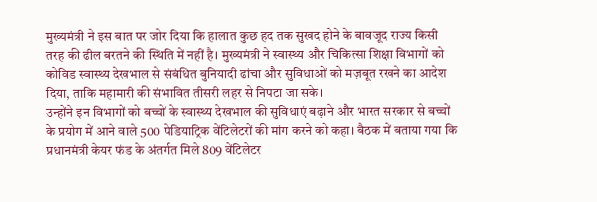मुख्यमंत्री ने इस बात पर जोर दिया कि हालात कुछ हद तक सुखद होने के बावजूद राज्य किसी तरह की ढील बरतने की स्थिति में नहीं है। मुख्यमंत्री ने स्वास्थ्य और चिकित्सा शिक्षा विभागों को कोविड स्वास्थ्य देखभाल से संबंधित बुनियादी ढांचा और सुविधाओं को मज़बूत रखने का आदेश दिया, ताकि महामारी की संभावित तीसरी लहर से निपटा जा सके।
उन्होंने इन विभागों को बच्चों के स्वास्थ्य देखभाल की सुविधाएं बढ़ाने और भारत सरकार से बच्चों के प्रयोग में आने वाले 500 पेडियाट्रिक वेंटिलेटरों की मांग करने को कहा। बैठक में बताया गया कि प्रधानमंत्री केयर फंड के अंतर्गत मिले 809 वेंटिलेटर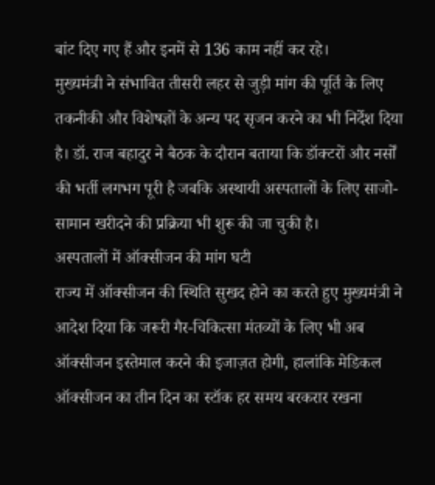बांट दिए गए हैं और इनमें से 136 काम नहीं कर रहे।
मुख्यमंत्री ने संभावित तीसरी लहर से जुड़ी मांग की पूर्ति के लिए तकनीकी और विशेषज्ञों के अन्य पद सृजन करने का भी निर्देश दिया है। डॉ. राज बहादुर ने बैठक के दौरान बताया कि डॉक्टरों और नर्सों की भर्ती लगभग पूरी है जबकि अस्थायी अस्पतालों के लिए साजो-सामान खरीदने की प्रक्रिया भी शुरू की जा चुकी है।
अस्पतालों में ऑक्सीजन की मांग घटी
राज्य में ऑक्सीजन की स्थिति सुखद होने का करते हुए मुख्यमंत्री ने आदेश दिया कि जरूरी गैर-चिकित्सा मंतव्यों के लिए भी अब ऑक्सीजन इस्तेमाल करने की इजाज़त होगी, हालांकि मेडिकल ऑक्सीजन का तीन दिन का स्टॉक हर समय बरकरार रखना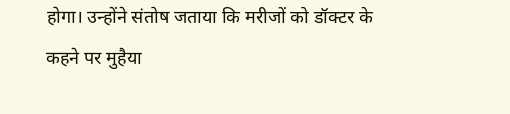होगा। उन्होंने संतोष जताया कि मरीजों को डॉक्टर के कहने पर मुहैया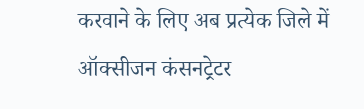करवाने के लिए अब प्रत्येक जिले में ऑक्सीजन कंसनट्रेटर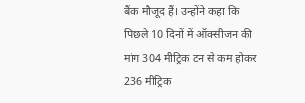बैंक मौजूद हैं। उन्होंने कहा कि पिछले 10 दिनों में ऑक्सीजन की मांग 304 मीट्रिक टन से कम होकर 236 मीट्रिक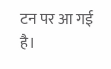टन पर आ गई है।